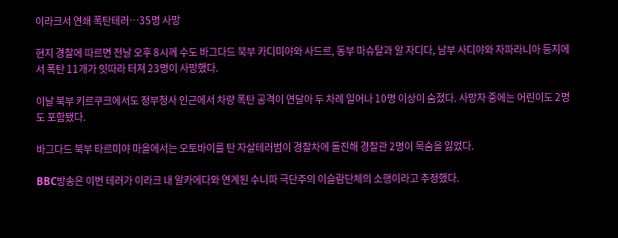이라크서 연쇄 폭탄테러…35명 사망

현지 경찰에 따르면 전날 오후 8시께 수도 바그다드 북부 카디미야와 사드르, 동부 마슈탈과 알 자디다, 남부 사디야와 자파라니아 등지에서 폭탄 11개가 잇따라 터져 23명이 사망했다.

이날 북부 키르쿠크에서도 정부청사 인근에서 차량 폭탄 공격이 연달아 두 차례 일어나 10명 이상이 숨졌다. 사망자 중에는 어린이도 2명도 포함됐다.

바그다드 북부 타르미야 마을에서는 오토바이를 탄 자살테러범이 경찰차에 돌진해 경찰관 2명이 목숨을 잃었다.

BBC방송은 이번 테러가 이라크 내 알카에다와 연계된 수니파 극단주의 이슬람단체의 소행이라고 추정했다.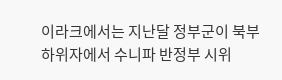이라크에서는 지난달 정부군이 북부 하위자에서 수니파 반정부 시위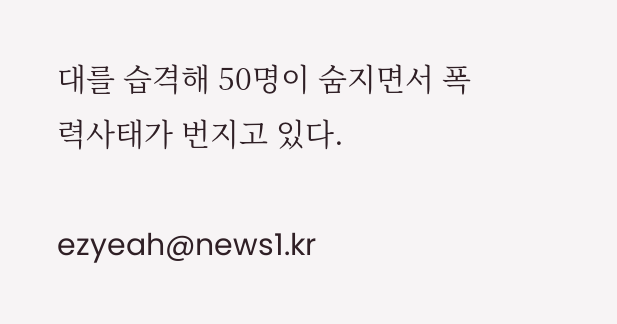대를 습격해 50명이 숨지면서 폭력사태가 번지고 있다.

ezyeah@news1.kr